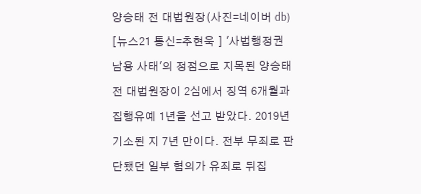양승태 전 대법원장(사진=네이버 db)
[뉴스21 통신=추현욱 ] '사법행정권 남용 사태'의 정점으로 지목된 양승태 전 대법원장이 2심에서 징역 6개월과 집행유예 1년을 선고 받았다. 2019년 기소된 지 7년 만이다. 전부 무죄로 판단됐던 일부 혐의가 유죄로 뒤집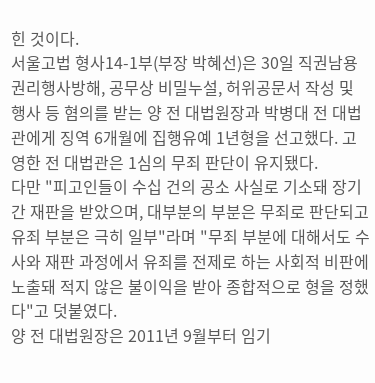힌 것이다.
서울고법 형사14-1부(부장 박혜선)은 30일 직권남용 권리행사방해, 공무상 비밀누설, 허위공문서 작성 및 행사 등 혐의를 받는 양 전 대법원장과 박병대 전 대법관에게 징역 6개월에 집행유예 1년형을 선고했다. 고영한 전 대법관은 1심의 무죄 판단이 유지됐다.
다만 "피고인들이 수십 건의 공소 사실로 기소돼 장기간 재판을 받았으며, 대부분의 부분은 무죄로 판단되고 유죄 부분은 극히 일부"라며 "무죄 부분에 대해서도 수사와 재판 과정에서 유죄를 전제로 하는 사회적 비판에 노출돼 적지 않은 불이익을 받아 종합적으로 형을 정했다"고 덧붙였다.
양 전 대법원장은 2011년 9월부터 임기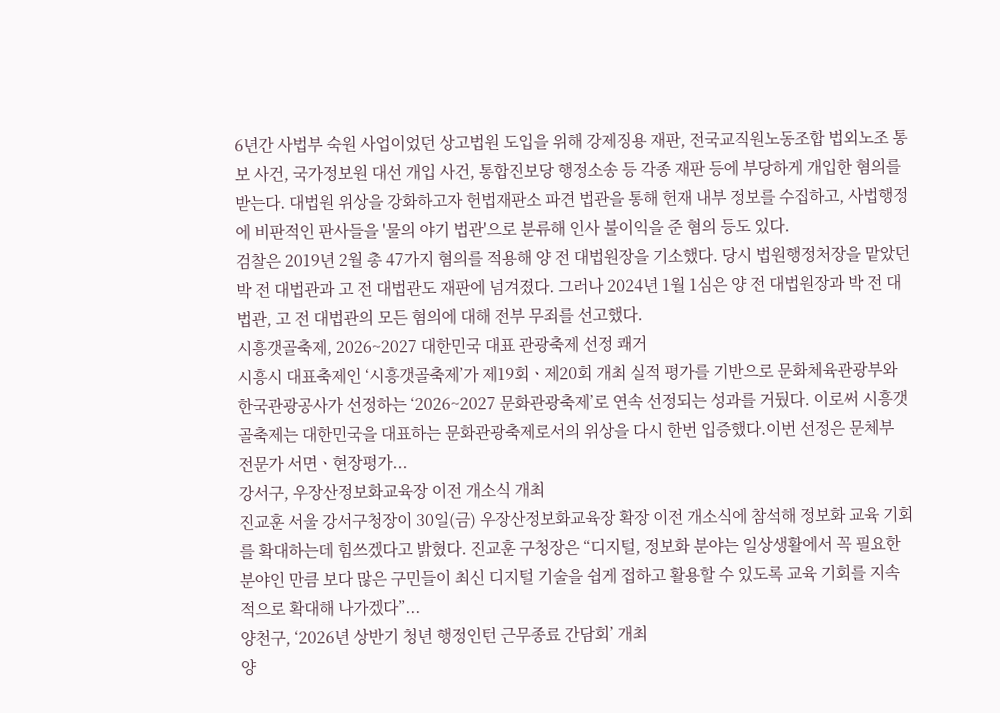6년간 사법부 숙원 사업이었던 상고법원 도입을 위해 강제징용 재판, 전국교직원노동조합 법외노조 통보 사건, 국가정보원 대선 개입 사건, 통합진보당 행정소송 등 각종 재판 등에 부당하게 개입한 혐의를 받는다. 대법원 위상을 강화하고자 헌법재판소 파견 법관을 통해 헌재 내부 정보를 수집하고, 사법행정에 비판적인 판사들을 '물의 야기 법관'으로 분류해 인사 불이익을 준 혐의 등도 있다.
검찰은 2019년 2월 총 47가지 혐의를 적용해 양 전 대법원장을 기소했다. 당시 법원행정처장을 맡았던 박 전 대법관과 고 전 대법관도 재판에 넘겨졌다. 그러나 2024년 1월 1심은 양 전 대법원장과 박 전 대법관, 고 전 대법관의 모든 혐의에 대해 전부 무죄를 선고했다.
시흥갯골축제, 2026~2027 대한민국 대표 관광축제 선정 쾌거
시흥시 대표축제인 ‘시흥갯골축제’가 제19회ㆍ제20회 개최 실적 평가를 기반으로 문화체육관광부와 한국관광공사가 선정하는 ‘2026~2027 문화관광축제’로 연속 선정되는 성과를 거뒀다. 이로써 시흥갯골축제는 대한민국을 대표하는 문화관광축제로서의 위상을 다시 한번 입증했다.이번 선정은 문체부 전문가 서면ㆍ현장평가...
강서구, 우장산정보화교육장 이전 개소식 개최
진교훈 서울 강서구청장이 30일(금) 우장산정보화교육장 확장 이전 개소식에 참석해 정보화 교육 기회를 확대하는데 힘쓰겠다고 밝혔다. 진교훈 구청장은 “디지털, 정보화 분야는 일상생활에서 꼭 필요한 분야인 만큼 보다 많은 구민들이 최신 디지털 기술을 쉽게 접하고 활용할 수 있도록 교육 기회를 지속적으로 확대해 나가겠다”...
양천구, ‘2026년 상반기 청년 행정인턴 근무종료 간담회’ 개최
양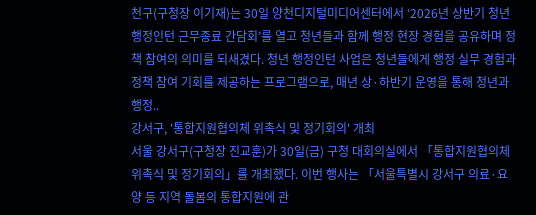천구(구청장 이기재)는 30일 양천디지털미디어센터에서 ‘2026년 상반기 청년 행정인턴 근무종료 간담회’를 열고 청년들과 함께 행정 현장 경험을 공유하며 정책 참여의 의미를 되새겼다. 청년 행정인턴 사업은 청년들에게 행정 실무 경험과 정책 참여 기회를 제공하는 프로그램으로, 매년 상·하반기 운영을 통해 청년과 행정..
강서구, '통합지원협의체 위촉식 및 정기회의' 개최
서울 강서구(구청장 진교훈)가 30일(금) 구청 대회의실에서 「통합지원협의체 위촉식 및 정기회의」를 개최했다. 이번 행사는 「서울특별시 강서구 의료·요양 등 지역 돌봄의 통합지원에 관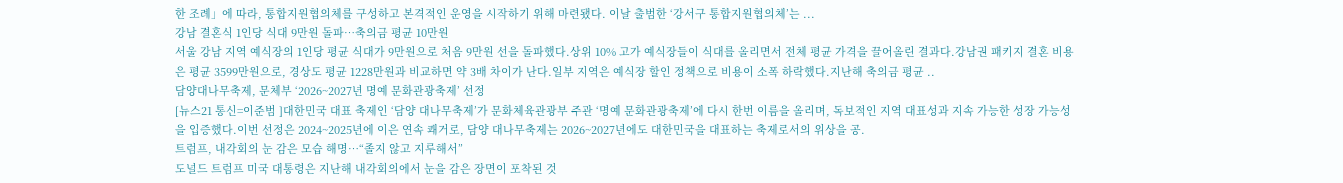한 조례」에 따라, 통합지원협의체를 구성하고 본격적인 운영을 시작하기 위해 마련됐다. 이날 출범한 ‘강서구 통합지원협의체’는 ...
강남 결혼식 1인당 식대 9만원 돌파…축의금 평균 10만원
서울 강남 지역 예식장의 1인당 평균 식대가 9만원으로 처음 9만원 선을 돌파했다.상위 10% 고가 예식장들이 식대를 올리면서 전체 평균 가격을 끌어올린 결과다.강남권 패키지 결혼 비용은 평균 3599만원으로, 경상도 평균 1228만원과 비교하면 약 3배 차이가 난다.일부 지역은 예식장 할인 정책으로 비용이 소폭 하락했다.지난해 축의금 평균 ..
담양대나무축제, 문체부 ‘2026~2027년 명예 문화관광축제’ 선정
[뉴스21 통신=이준범 ]대한민국 대표 축제인 ‘담양 대나무축제’가 문화체육관광부 주관 ‘명예 문화관광축제’에 다시 한번 이름을 올리며, 독보적인 지역 대표성과 지속 가능한 성장 가능성을 입증했다.이번 선정은 2024~2025년에 이은 연속 쾌거로, 담양 대나무축제는 2026~2027년에도 대한민국을 대표하는 축제로서의 위상을 공.
트럼프, 내각회의 눈 감은 모습 해명…“졸지 않고 지루해서”
도널드 트럼프 미국 대통령은 지난해 내각회의에서 눈을 감은 장면이 포착된 것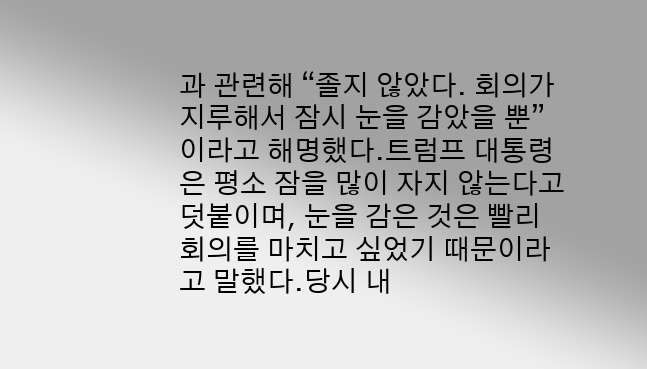과 관련해 “졸지 않았다. 회의가 지루해서 잠시 눈을 감았을 뿐”이라고 해명했다.트럼프 대통령은 평소 잠을 많이 자지 않는다고 덧붙이며, 눈을 감은 것은 빨리 회의를 마치고 싶었기 때문이라고 말했다.당시 내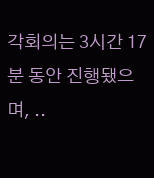각회의는 3시간 17분 동안 진행됐으며, ..